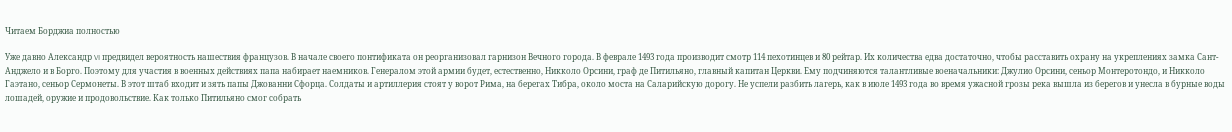Читаем Борджиа полностью

Уже давно Александр VI предвидел вероятность нашествия французов. В начале своего понтификата он реорганизовал гарнизон Вечного города. В феврале 1493 года производит смотр 114 пехотинцев и 80 рейтар. Их количества едва достаточно, чтобы расставить охрану на укреплениях замка Сант-Анджело и в Борго. Поэтому для участия в военных действиях папа набирает наемников. Генералом этой армии будет, естественно, Никколо Орсини, граф де Питильяно, главный капитан Церкви. Ему подчиняются талантливые военачальники: Джулио Орсини, сеньор Монтеротондо, и Никколо Гаэтано, сеньор Сермонеты. В этот штаб входит и зять папы Джованни Сфорца. Солдаты и артиллерия стоят у ворот Рима, на берегах Тибра, около моста на Саларийскую дорогу. Не успели разбить лагерь, как в июле 1493 года во время ужасной грозы река вышла из берегов и унесла в бурные воды лошадей, оружие и продовольствие. Как только Питильяно смог собрать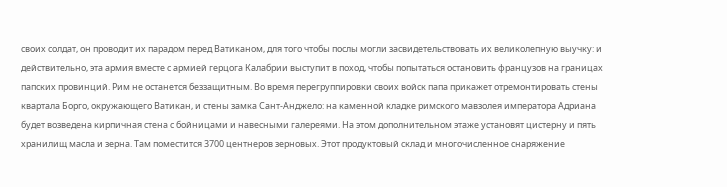своих солдат, он проводит их парадом перед Ватиканом, для того чтобы послы могли засвидетельствовать их великолепную выучку: и действительно, эта армия вместе с армией герцога Калабрии выступит в поход, чтобы попытаться остановить французов на границах папских провинций. Рим не останется беззащитным. Во время перегруппировки своих войск папа прикажет отремонтировать стены квартала Борго, окружающего Ватикан, и стены замка Сант-Анджело: на каменной кладке римского мавзолея императора Адриана будет возведена кирпичная стена с бойницами и навесными галереями. На этом дополнительном этаже установят цистерну и пять хранилищ масла и зерна. Там поместится 3700 центнеров зерновых. Этот продуктовый склад и многочисленное снаряжение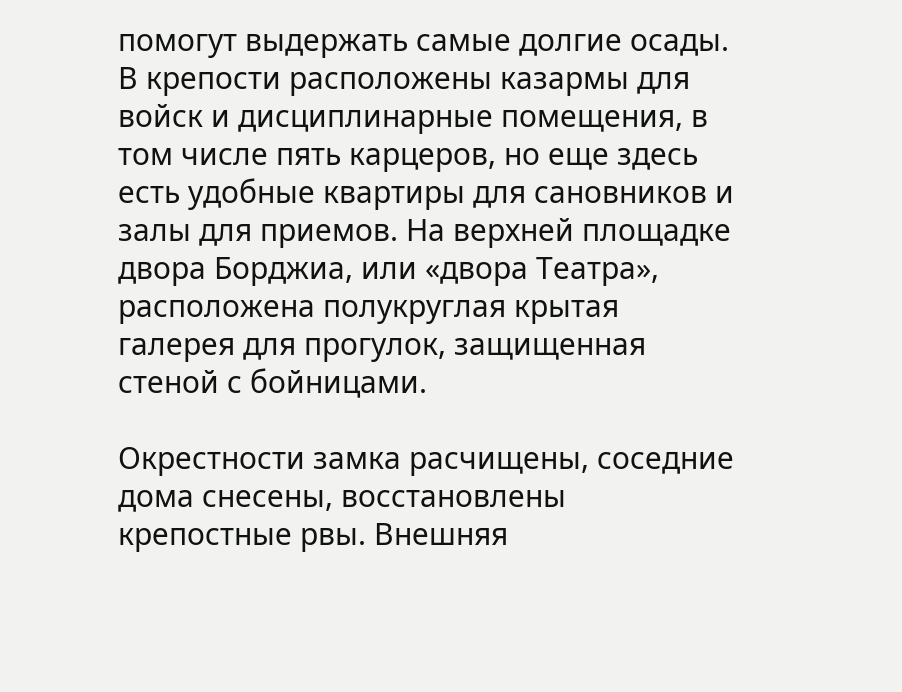помогут выдержать самые долгие осады. В крепости расположены казармы для войск и дисциплинарные помещения, в том числе пять карцеров, но еще здесь есть удобные квартиры для сановников и залы для приемов. На верхней площадке двора Борджиа, или «двора Театра», расположена полукруглая крытая галерея для прогулок, защищенная стеной с бойницами.

Окрестности замка расчищены, соседние дома снесены, восстановлены крепостные рвы. Внешняя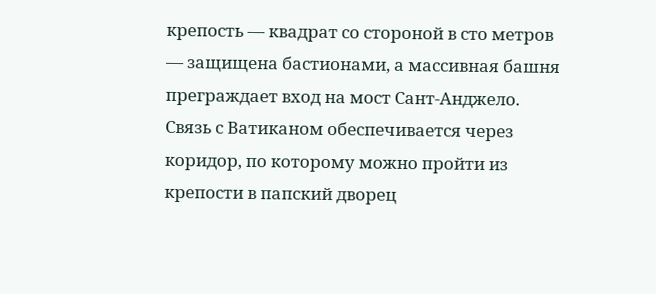крепость — квадрат со стороной в сто метров — защищена бастионами, а массивная башня преграждает вход на мост Сант-Анджело. Связь с Ватиканом обеспечивается через коридор, по которому можно пройти из крепости в папский дворец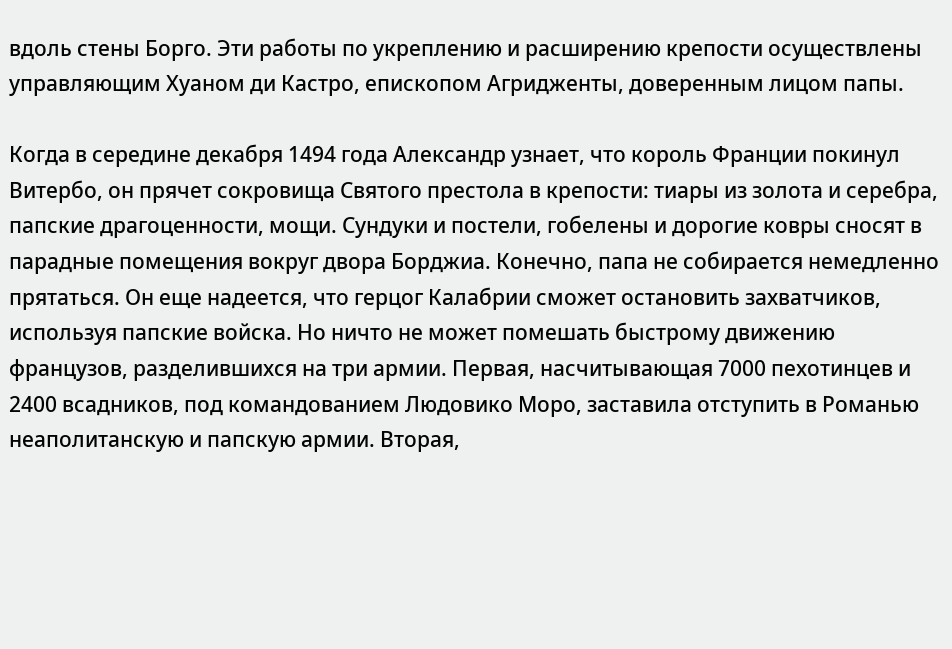вдоль стены Борго. Эти работы по укреплению и расширению крепости осуществлены управляющим Хуаном ди Кастро, епископом Агридженты, доверенным лицом папы.

Когда в середине декабря 1494 года Александр узнает, что король Франции покинул Витербо, он прячет сокровища Святого престола в крепости: тиары из золота и серебра, папские драгоценности, мощи. Сундуки и постели, гобелены и дорогие ковры сносят в парадные помещения вокруг двора Борджиа. Конечно, папа не собирается немедленно прятаться. Он еще надеется, что герцог Калабрии сможет остановить захватчиков, используя папские войска. Но ничто не может помешать быстрому движению французов, разделившихся на три армии. Первая, насчитывающая 7000 пехотинцев и 2400 всадников, под командованием Людовико Моро, заставила отступить в Романью неаполитанскую и папскую армии. Вторая,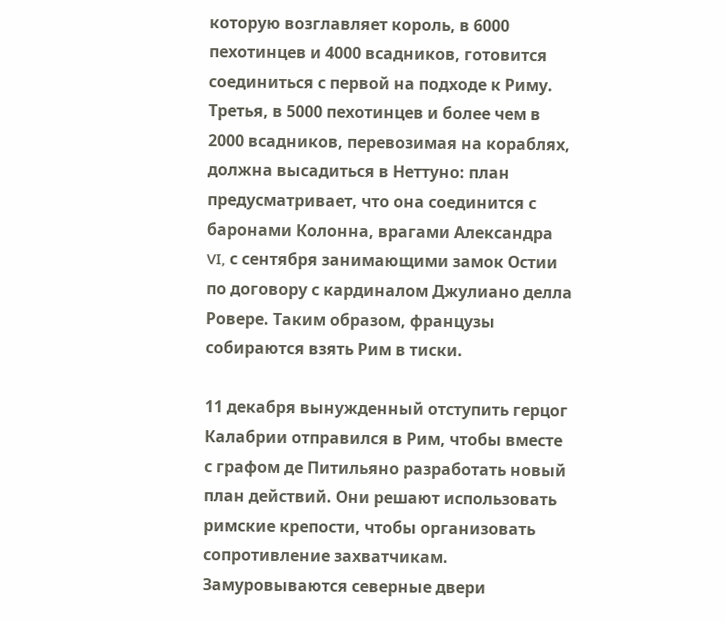которую возглавляет король, в 6000 пехотинцев и 4000 всадников, готовится соединиться с первой на подходе к Риму. Третья, в 5000 пехотинцев и более чем в 2000 всадников, перевозимая на кораблях, должна высадиться в Неттуно: план предусматривает, что она соединится с баронами Колонна, врагами Александра VI, с сентября занимающими замок Остии по договору с кардиналом Джулиано делла Ровере. Таким образом, французы собираются взять Рим в тиски.

11 декабря вынужденный отступить герцог Калабрии отправился в Рим, чтобы вместе с графом де Питильяно разработать новый план действий. Они решают использовать римские крепости, чтобы организовать сопротивление захватчикам. Замуровываются северные двери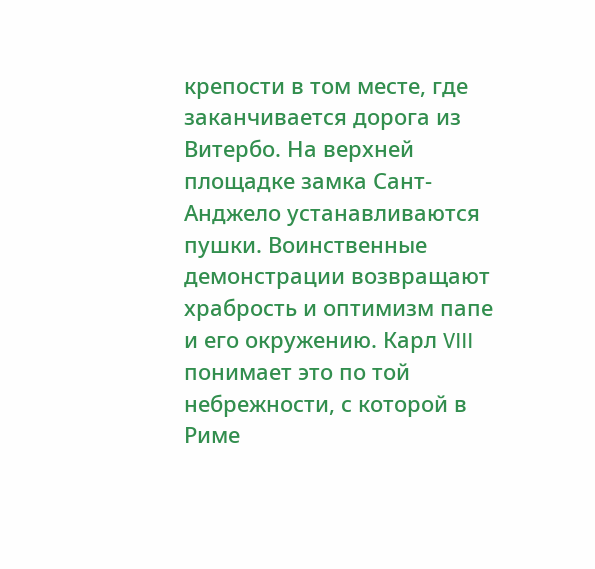крепости в том месте, где заканчивается дорога из Витербо. На верхней площадке замка Сант-Анджело устанавливаются пушки. Воинственные демонстрации возвращают храбрость и оптимизм папе и его окружению. Карл VIII понимает это по той небрежности, с которой в Риме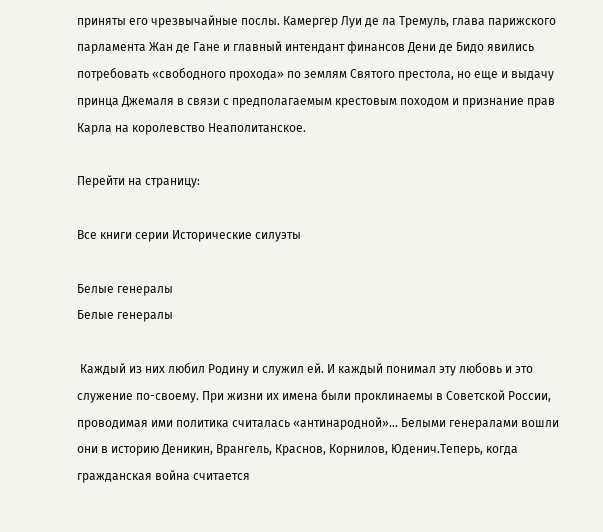приняты его чрезвычайные послы. Камергер Луи де ла Тремуль, глава парижского парламента Жан де Гане и главный интендант финансов Дени де Бидо явились потребовать «свободного прохода» по землям Святого престола, но еще и выдачу принца Джемаля в связи с предполагаемым крестовым походом и признание прав Карла на королевство Неаполитанское.

Перейти на страницу:

Все книги серии Исторические силуэты

Белые генералы
Белые генералы

 Каждый из них любил Родину и служил ей. И каждый понимал эту любовь и это служение по-своему. При жизни их имена были проклинаемы в Советской России, проводимая ими политика считалась «антинародной»... Белыми генералами вошли они в историю Деникин, Врангель, Краснов, Корнилов, Юденич.Теперь, когда гражданская война считается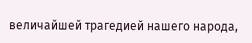величайшей трагедией нашего народа,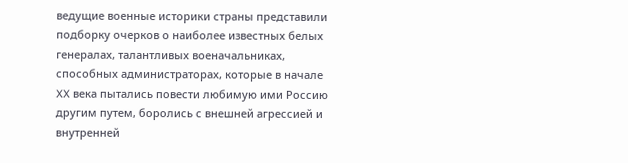ведущие военные историки страны представили подборку очерков о наиболее известных белых генералах, талантливых военачальниках, способных администраторах, которые в начале XX века пытались повести любимую ими Россию другим путем, боролись с внешней агрессией и внутренней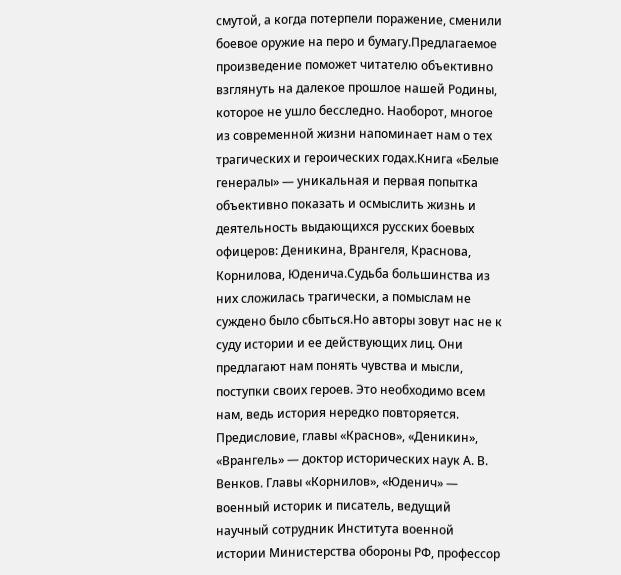смутой, а когда потерпели поражение, сменили боевое оружие на перо и бумагу.Предлагаемое произведение поможет читателю объективно взглянуть на далекое прошлое нашей Родины, которое не ушло бесследно. Наоборот, многое из современной жизни напоминает нам о тех трагических и героических годах.Книга «Белые генералы» — уникальная и первая попытка объективно показать и осмыслить жизнь и деятельность выдающихся русских боевых офицеров: Деникина, Врангеля, Краснова, Корнилова, Юденича.Судьба большинства из них сложилась трагически, а помыслам не суждено было сбыться.Но авторы зовут нас не к суду истории и ее действующих лиц. Они предлагают нам понять чувства и мысли, поступки своих героев. Это необходимо всем нам, ведь история нередко повторяется.  Предисловие, главы «Краснов», «Деникин», «Врангель» — доктор исторических наук А. В. Венков. Главы «Корнилов», «Юденич» — военный историк и писатель, ведущий научный сотрудник Института военной истории Министерства обороны РФ, профессор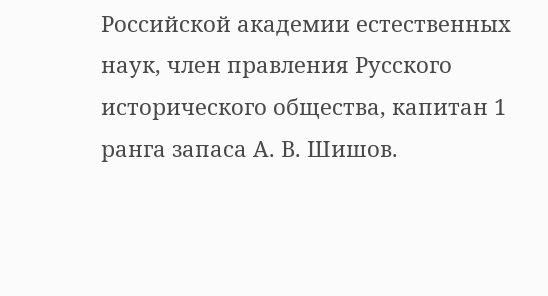Российской академии естественных наук, член правления Русского исторического общества, капитан 1 ранга запаса А. В. Шишов.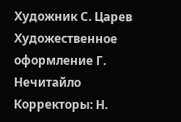Художник С. Царев Художественное оформление Г. Нечитайло Корректоры: Н.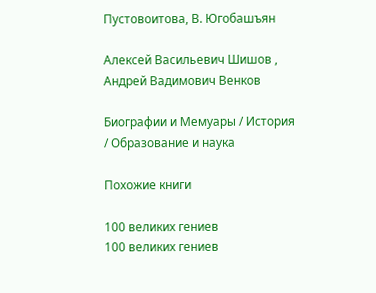Пустовоитова, В. Югобашъян

Алексей Васильевич Шишов , Андрей Вадимович Венков

Биографии и Мемуары / История / Образование и наука

Похожие книги

100 великих гениев
100 великих гениев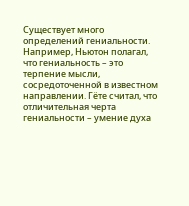Существует много определений гениальности. Например, Ньютон полагал, что гениальность – это терпение мысли, сосредоточенной в известном направлении. Гёте считал, что отличительная черта гениальности – умение духа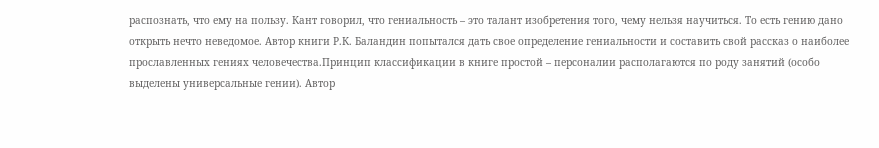распознать, что ему на пользу. Кант говорил, что гениальность – это талант изобретения того, чему нельзя научиться. То есть гению дано открыть нечто неведомое. Автор книги Р.К. Баландин попытался дать свое определение гениальности и составить свой рассказ о наиболее прославленных гениях человечества.Принцип классификации в книге простой – персоналии располагаются по роду занятий (особо выделены универсальные гении). Автор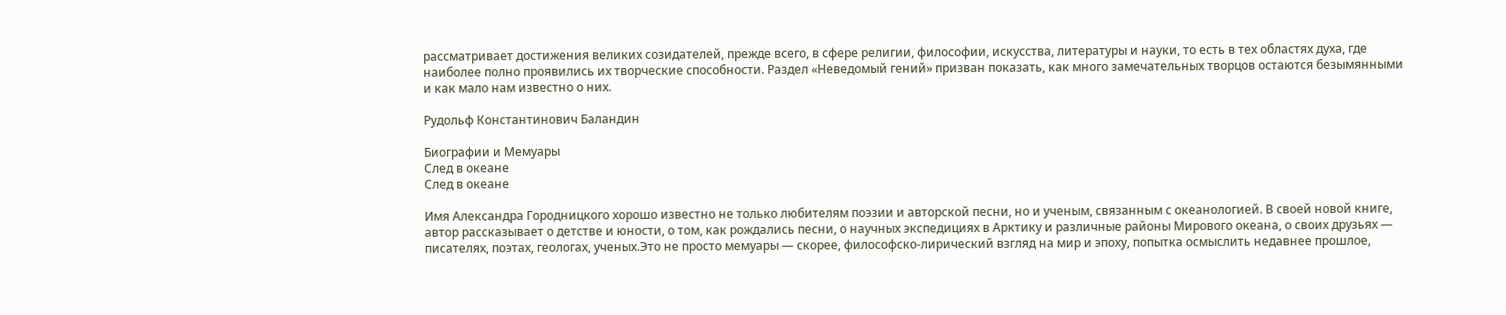рассматривает достижения великих созидателей, прежде всего, в сфере религии, философии, искусства, литературы и науки, то есть в тех областях духа, где наиболее полно проявились их творческие способности. Раздел «Неведомый гений» призван показать, как много замечательных творцов остаются безымянными и как мало нам известно о них.

Рудольф Константинович Баландин

Биографии и Мемуары
След в океане
След в океане

Имя Александра Городницкого хорошо известно не только любителям поэзии и авторской песни, но и ученым, связанным с океанологией. В своей новой книге, автор рассказывает о детстве и юности, о том, как рождались песни, о научных экспедициях в Арктику и различные районы Мирового океана, о своих друзьях — писателях, поэтах, геологах, ученых.Это не просто мемуары — скорее, философско-лирический взгляд на мир и эпоху, попытка осмыслить недавнее прошлое,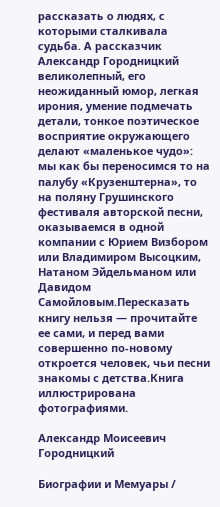рассказать о людях, с которыми сталкивала судьба. А рассказчик Александр Городницкий великолепный, его неожиданный юмор, легкая ирония, умение подмечать детали, тонкое поэтическое восприятие окружающего делают «маленькое чудо»: мы как бы переносимся то на палубу «Крузенштерна», то на поляну Грушинского фестиваля авторской песни, оказываемся в одной компании с Юрием Визбором или Владимиром Высоцким, Натаном Эйдельманом или Давидом Самойловым.Пересказать книгу нельзя — прочитайте ее сами, и перед вами совершенно по-новому откроется человек, чьи песни знакомы с детства.Книга иллюстрирована фотографиями.

Александр Моисеевич Городницкий

Биографии и Мемуары /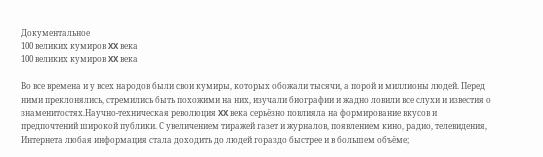Документальное
100 великих кумиров XX века
100 великих кумиров XX века

Во все времена и у всех народов были свои кумиры, которых обожали тысячи, а порой и миллионы людей. Перед ними преклонялись, стремились быть похожими на них, изучали биографии и жадно ловили все слухи и известия о знаменитостях.Научно-техническая революция XX века серьёзно повлияла на формирование вкусов и предпочтений широкой публики. С увеличением тиражей газет и журналов, появлением кино, радио, телевидения, Интернета любая информация стала доходить до людей гораздо быстрее и в большем объёме;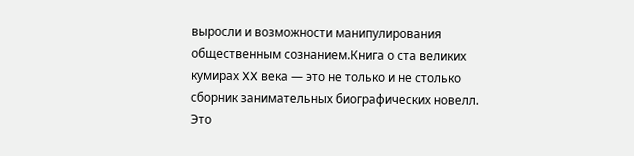выросли и возможности манипулирования общественным сознанием.Книга о ста великих кумирах XX века — это не только и не столько сборник занимательных биографических новелл. Это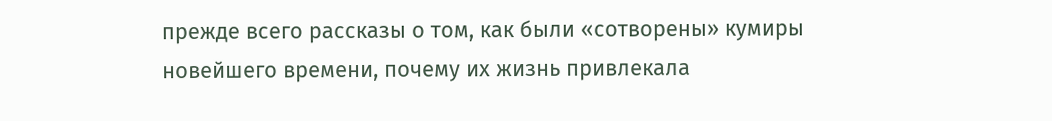прежде всего рассказы о том, как были «сотворены» кумиры новейшего времени, почему их жизнь привлекала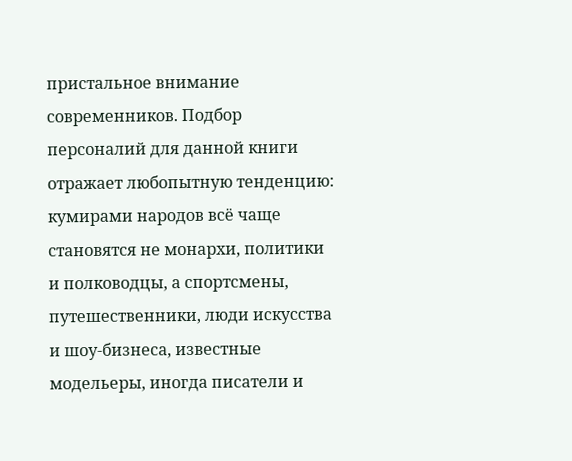пристальное внимание современников. Подбор персоналий для данной книги отражает любопытную тенденцию: кумирами народов всё чаще становятся не монархи, политики и полководцы, а спортсмены, путешественники, люди искусства и шоу-бизнеса, известные модельеры, иногда писатели и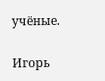учёные.

Игорь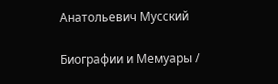Анатольевич Мусский

Биографии и Мемуары /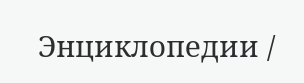Энциклопедии /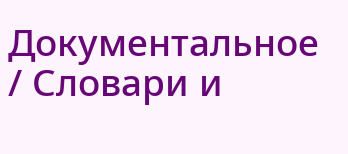Документальное / Словари и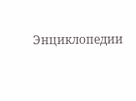Энциклопедии